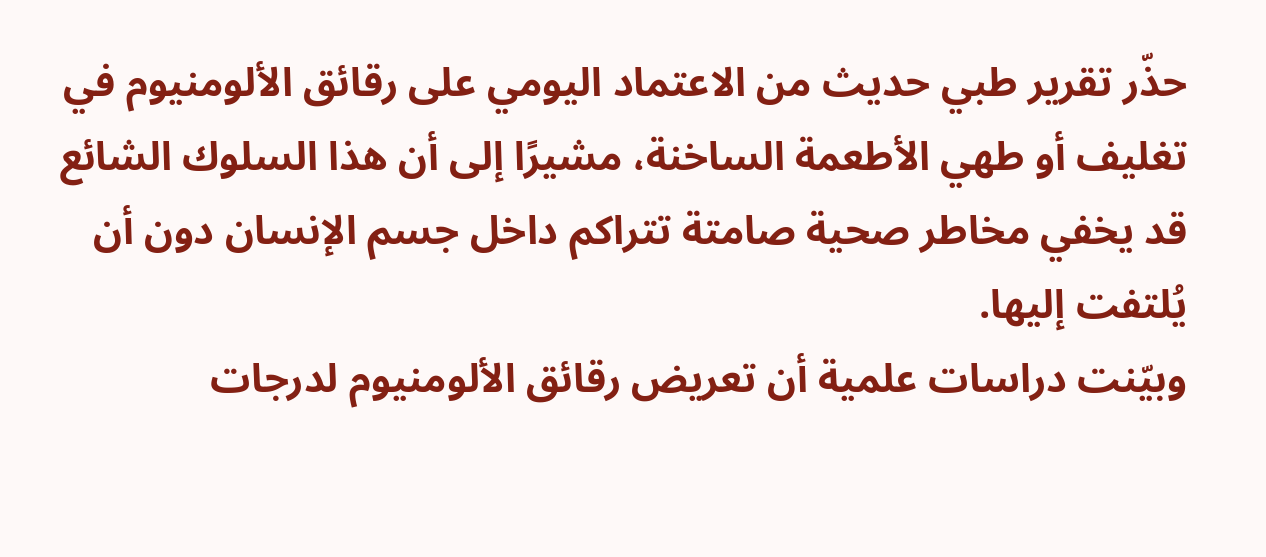حذّر تقرير طبي حديث من الاعتماد اليومي على رقائق الألومنيوم في تغليف أو طهي الأطعمة الساخنة، مشيرًا إلى أن هذا السلوك الشائع قد يخفي مخاطر صحية صامتة تتراكم داخل جسم الإنسان دون أن يُلتفت إليها.
وبيّنت دراسات علمية أن تعريض رقائق الألومنيوم لدرجات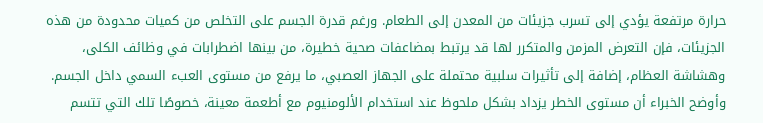حرارة مرتفعة يؤدي إلى تسرب جزيئات من المعدن إلى الطعام. ورغم قدرة الجسم على التخلص من كميات محدودة من هذه الجزيئات، فإن التعرض المزمن والمتكرر لها قد يرتبط بمضاعفات صحية خطيرة، من بينها اضطرابات في وظائف الكلى، وهشاشة العظام، إضافة إلى تأثيرات سلبية محتملة على الجهاز العصبي، ما يرفع من مستوى العبء السمي داخل الجسم.
وأوضح الخبراء أن مستوى الخطر يزداد بشكل ملحوظ عند استخدام الألومنيوم مع أطعمة معينة، خصوصًا تلك التي تتسم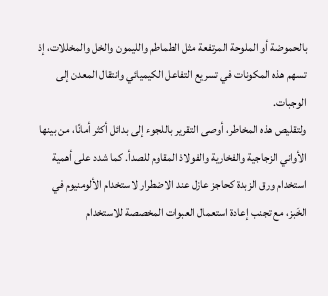بالحموضة أو الملوحة المرتفعة مثل الطماطم والليمون والخل والمخللات، إذ تسهم هذه المكونات في تسريع التفاعل الكيميائي وانتقال المعدن إلى الوجبات.
ولتقليص هذه المخاطر، أوصى التقرير باللجوء إلى بدائل أكثر أمانًا، من بينها الأواني الزجاجية والفخارية والفولاذ المقاوم للصدأ. كما شدد على أهمية استخدام ورق الزبدة كحاجز عازل عند الاضطرار لاستخدام الألومنيوم في الخَبز، مع تجنب إعادة استعمال العبوات المخصصة للاستخدام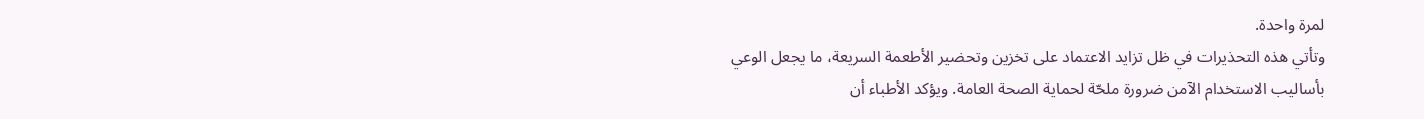لمرة واحدة.
وتأتي هذه التحذيرات في ظل تزايد الاعتماد على تخزين وتحضير الأطعمة السريعة، ما يجعل الوعي بأساليب الاستخدام الآمن ضرورة ملحّة لحماية الصحة العامة. ويؤكد الأطباء أن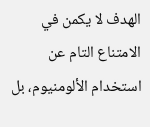الهدف لا يكمن في الامتناع التام عن استخدام الألومنيوم، بل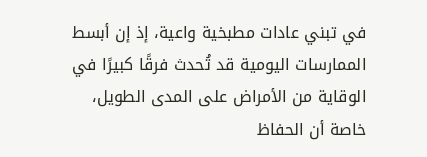في تبني عادات مطبخية واعية، إذ إن أبسط الممارسات اليومية قد تُحدث فرقًا كبيرًا في الوقاية من الأمراض على المدى الطويل، خاصة أن الحفاظ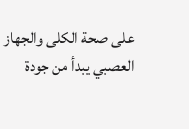على صحة الكلى والجهاز العصبي يبدأ من جودة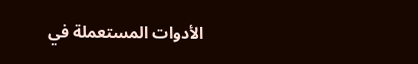الأدوات المستعملة في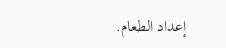إعداد الطعام.